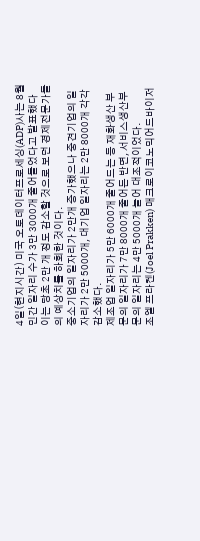4일(현지시간) 미국 오토데이터프로세싱(ADP)사는 8월 민간 일자리 수가 3만 3000개 줄어들었다고 발표했다
이는 당초 2만 개 정도 감소할 것으로 보던 경제전문가들의 예상치를 하회한 것이다.
중소기업의 일자리가 2만개 증가했으나 중견기업의 일자리가 2만 5000개, 대기업 일자리는 2만 8000개 각각 감소했다.
제조업 일자리가 5만 6000개 줄어드는 등 재화생산 부문의 일자리가 7만 8000개 줄어든 반면, 서비스생산부문의 일자리는 4만 5000개 늘어 대조적이었다.
조엘 프라켄(Joel Prakken) 매크로이코노믹어드바이저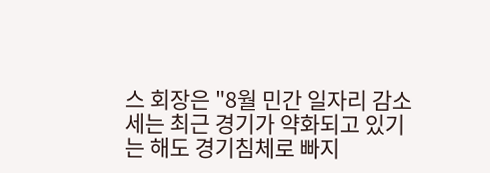스 회장은 "8월 민간 일자리 감소세는 최근 경기가 약화되고 있기는 해도 경기침체로 빠지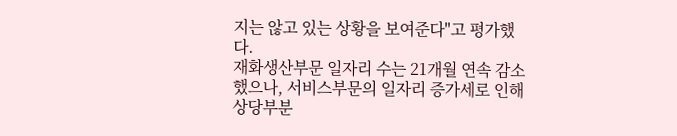지는 않고 있는 상황을 보여준다"고 평가했다.
재화생산부문 일자리 수는 21개월 연속 감소했으나, 서비스부문의 일자리 증가세로 인해 상당부분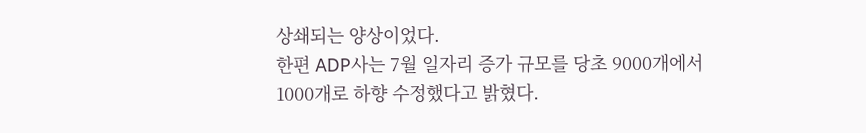상쇄되는 양상이었다.
한편 ADP사는 7월 일자리 증가 규모를 당초 9000개에서 1000개로 하향 수정했다고 밝혔다.